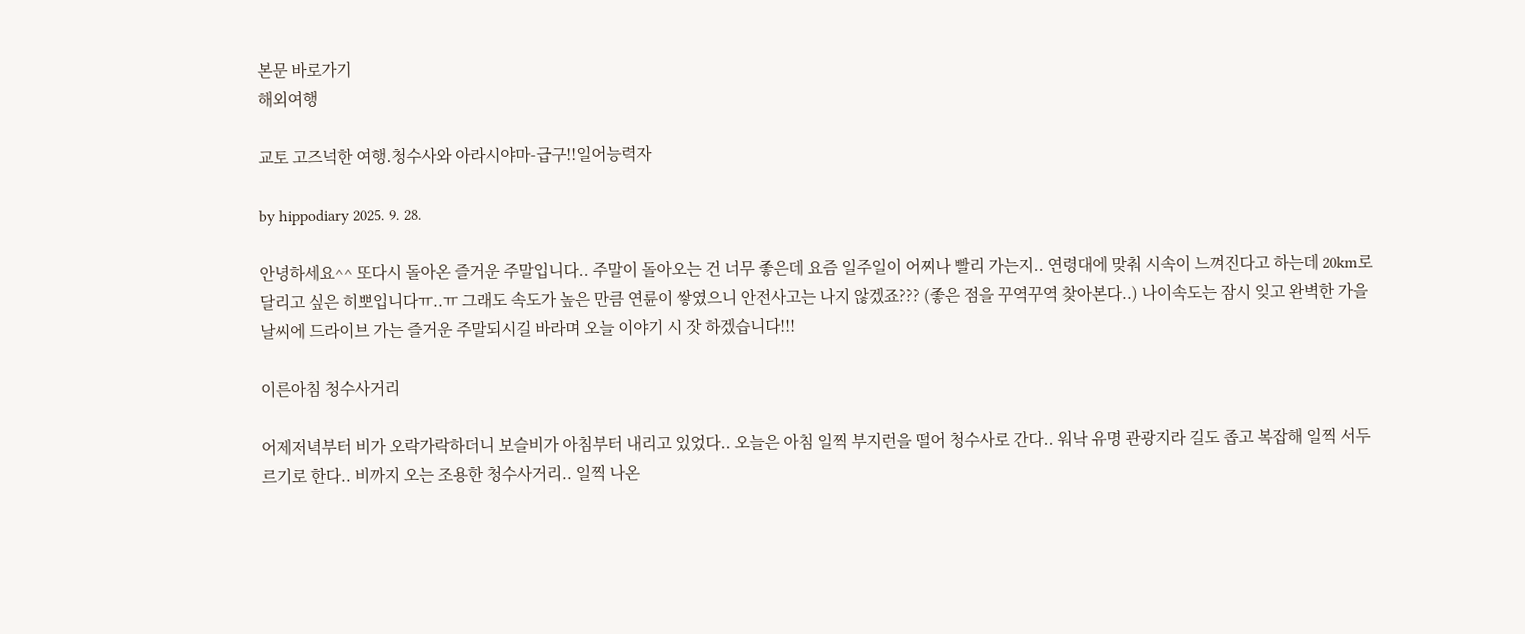본문 바로가기
해외여행

교토 고즈넉한 여행.청수사와 아라시야마-급구!!일어능력자

by hippodiary 2025. 9. 28.

안녕하세요^^ 또다시 돌아온 즐거운 주말입니다.. 주말이 돌아오는 건 너무 좋은데 요즘 일주일이 어찌나 빨리 가는지.. 연령대에 맞춰 시속이 느껴진다고 하는데 20km로 달리고 싶은 히뽀입니다ㅠ..ㅠ 그래도 속도가 높은 만큼 연륜이 쌓였으니 안전사고는 나지 않겠죠??? (좋은 점을 꾸역꾸역 찾아본다..) 나이속도는 잠시 잊고 완벽한 가을 날씨에 드라이브 가는 즐거운 주말되시길 바라며 오늘 이야기 시 잣 하겠습니다!!!

이른아침 청수사거리

어제저녁부터 비가 오락가락하더니 보슬비가 아침부터 내리고 있었다.. 오늘은 아침 일찍 부지런을 떨어 청수사로 간다.. 워낙 유명 관광지라 길도 좁고 복잡해 일찍 서두르기로 한다.. 비까지 오는 조용한 청수사거리.. 일찍 나온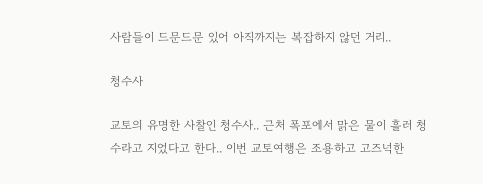사람들이 드문드문 있어 아직까지는 복잡하지 않던 거리..

청수사

교토의 유명한 사찰인 청수사.. 근처 폭포에서 맑은 물이 흘러 청수라고 지었다고 한다.. 이번 교토여행은 조용하고 고즈넉한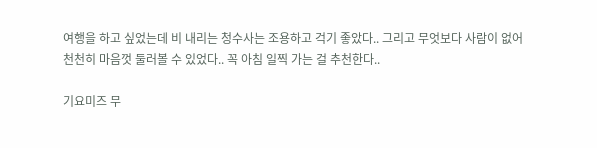여행을 하고 싶었는데 비 내리는 청수사는 조용하고 걱기 좋았다.. 그리고 무엇보다 사람이 없어 천천히 마음껏 둘러볼 수 있었다.. 꼭 아침 일찍 가는 걸 추천한다..

기요미즈 무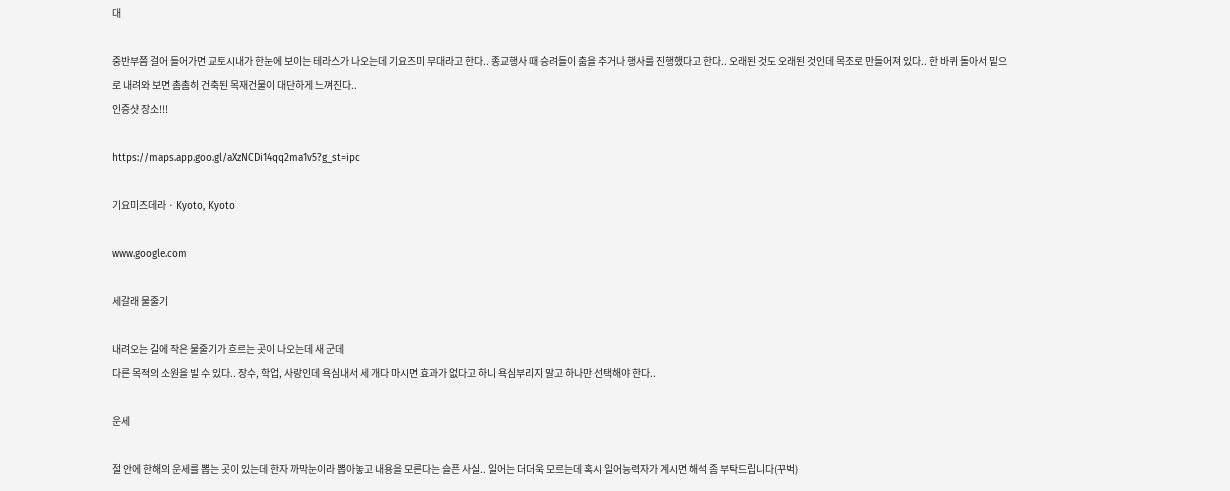대

중반부쯤 걸어 들어가면 교토시내가 한눈에 보이는 테라스가 나오는데 기요즈미 무대라고 한다.. 종교행사 때 승려들이 춤을 추거나 행사를 진행했다고 한다.. 오래된 것도 오래된 것인데 목조로 만들어져 있다.. 한 바퀴 돌아서 밑으로 내려와 보면 촘촘히 건축된 목재건물이 대단하게 느껴진다..
인증샷 장소!!!

https://maps.app.goo.gl/aXzNCDi14qq2ma1v5?g_st=ipc

기요미즈데라 · Kyoto, Kyoto

www.google.com

세갈래 물줄기

내려오는 길에 작은 물줄기가 흐르는 곳이 나오는데 새 군데
다른 목적의 소원을 빌 수 있다.. 장수, 학업, 사랑인데 욕심내서 세 개다 마시면 효과가 없다고 하니 욕심부리지 말고 하나만 선택해야 한다..

운세

절 안에 한해의 운세를 뽑는 곳이 있는데 한자 까막눈이라 뽑아놓고 내용을 모른다는 슬픈 사실.. 일어는 더더욱 모르는데 혹시 일어능력자가 계시면 해석 좀 부탁드립니다(꾸벅)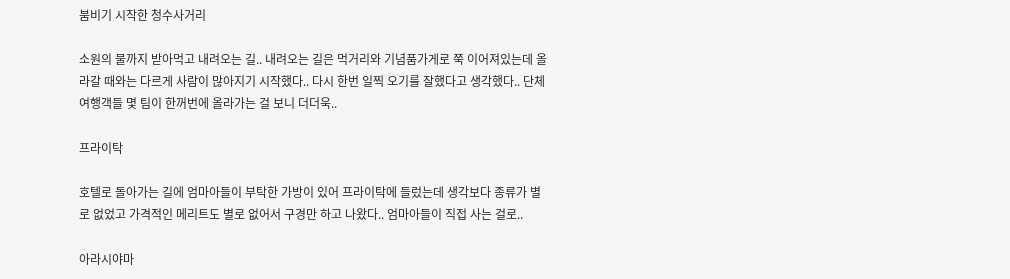붐비기 시작한 청수사거리

소원의 물까지 받아먹고 내려오는 길.. 내려오는 길은 먹거리와 기념품가게로 쭉 이어져있는데 올라갈 때와는 다르게 사람이 많아지기 시작했다.. 다시 한번 일찍 오기를 잘했다고 생각했다.. 단체여행객들 몇 팀이 한꺼번에 올라가는 걸 보니 더더욱..

프라이탁

호텔로 돌아가는 길에 엄마아들이 부탁한 가방이 있어 프라이탁에 들렀는데 생각보다 종류가 별로 없었고 가격적인 메리트도 별로 없어서 구경만 하고 나왔다.. 엄마아들이 직접 사는 걸로..

아라시야마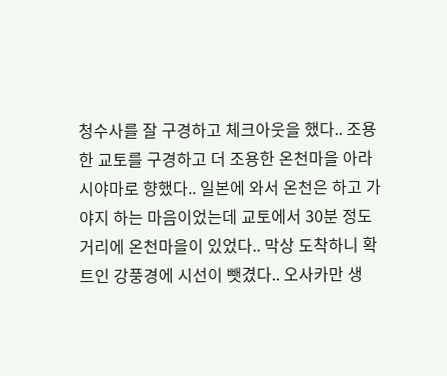청수사를 잘 구경하고 체크아웃을 했다.. 조용한 교토를 구경하고 더 조용한 온천마을 아라시야마로 향했다.. 일본에 와서 온천은 하고 가야지 하는 마음이었는데 교토에서 30분 정도 거리에 온천마을이 있었다.. 막상 도착하니 확 트인 강풍경에 시선이 뺏겼다.. 오사카만 생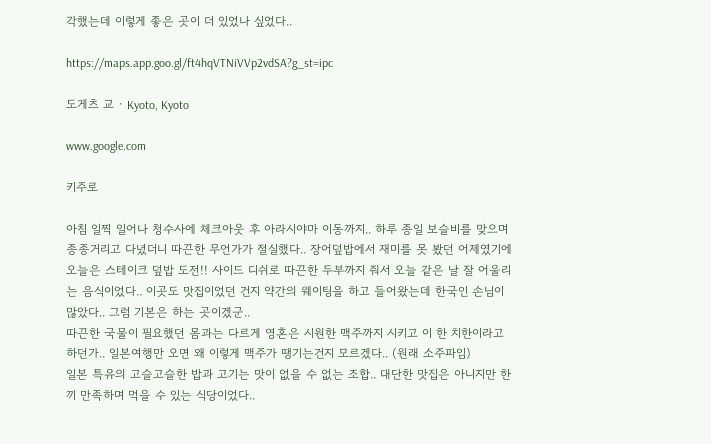각했는데 이렇게 좋은 곳이 더 있었나 싶었다..

https://maps.app.goo.gl/ft4hqVTNiVVp2vdSA?g_st=ipc

도게츠 교 · Kyoto, Kyoto

www.google.com

키주로

아침 일찍 일어나 청수사에 체크아웃 후 아라시야마 이동까지.. 하루 종일 보슬비를 맞으며 종종거리고 다녔더니 따끈한 무언가가 절실했다.. 장어덮밥에서 재미를 못 봤던 어제였기에 오늘은 스테이크 덮밥 도전!! 사이드 디쉬로 따끈한 두부까지 줘서 오늘 같은 날 잘 어울리는 음식이었다.. 이곳도 맛집이었던 건지 약간의 웨이팅을 하고 들어왔는데 한국인 손님이 많았다.. 그럼 기본은 하는 곳이겠군..
따끈한 국물이 필요했던 몸과는 다르게 영혼은 시원한 맥주까지 시키고 이 한 치한이라고 하던가.. 일본여행만 오면 왜 이렇게 맥주가 땡기는건지 모르겠다.. (원래 소주파임)
일본 특유의 고슬고슬한 밥과 고기는 맛이 없을 수 없는 조합.. 대단한 맛집은 아니지만 한 끼 만족하며 먹을 수 있는 식당이었다..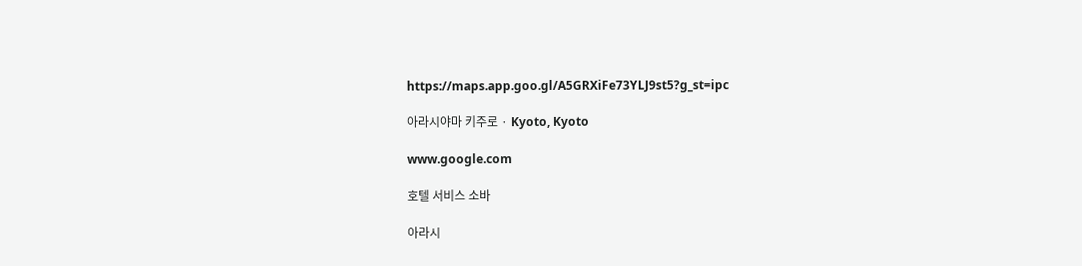https://maps.app.goo.gl/A5GRXiFe73YLJ9st5?g_st=ipc

아라시야마 키주로 · Kyoto, Kyoto

www.google.com

호텔 서비스 소바

아라시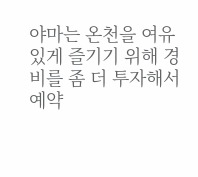야마는 온천을 여유 있게 즐기기 위해 경비를 좀 더 투자해서 예약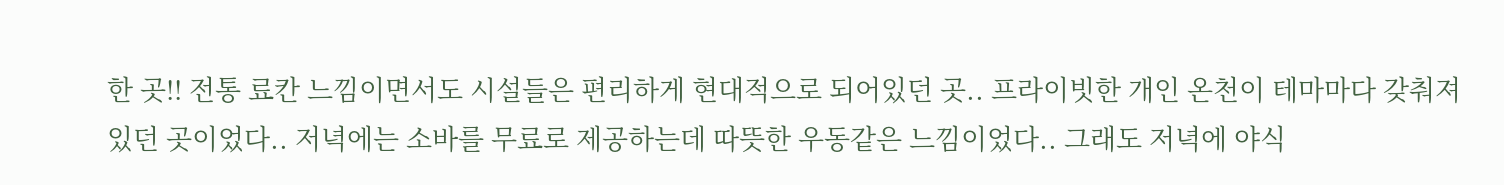한 곳!! 전통 료칸 느낌이면서도 시설들은 편리하게 현대적으로 되어있던 곳.. 프라이빗한 개인 온천이 테마마다 갖춰져 있던 곳이었다.. 저녁에는 소바를 무료로 제공하는데 따뜻한 우동같은 느낌이었다.. 그래도 저녁에 야식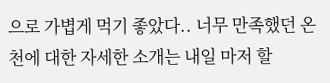으로 가볍게 먹기 좋았다.. 너무 만족했던 온천에 대한 자세한 소개는 내일 마저 할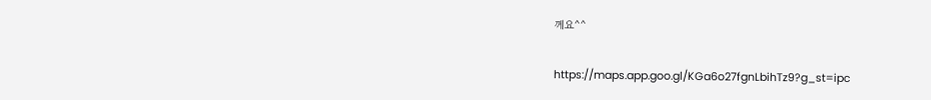께요^^

https://maps.app.goo.gl/KGa6o27fgnLbihTz9?g_st=ipc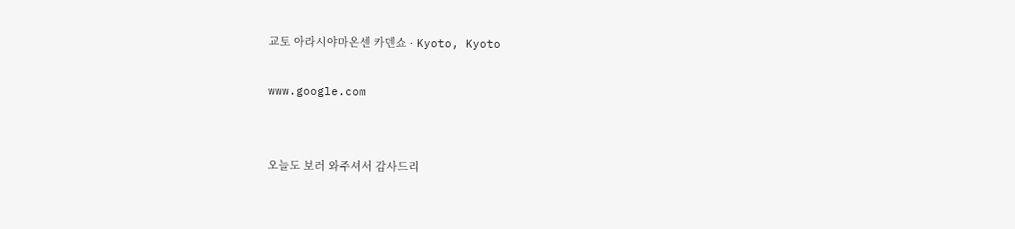교토 아라시야마온센 카덴쇼 · Kyoto, Kyoto

www.google.com


오늘도 보러 와주셔서 감사드리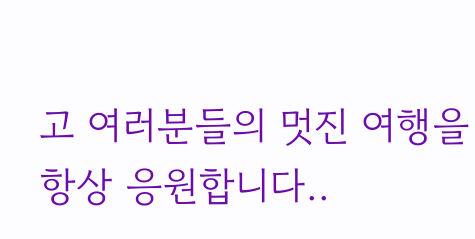고 여러분들의 멋진 여행을 항상 응원합니다..